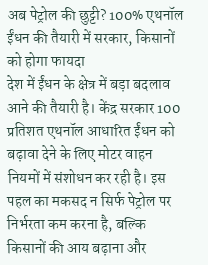अब पेट्रोल की छुट्टी? 100% एथनॉल ईंधन की तैयारी में सरकार, किसानों को होगा फायदा
देश में ईंधन के क्षेत्र में बड़ा बदलाव आने की तैयारी है। केंद्र सरकार 100 प्रतिशत एथनॉल आधारित ईंधन को बढ़ावा देने के लिए मोटर वाहन नियमों में संशोधन कर रही है। इस पहल का मकसद न सिर्फ पेट्रोल पर निर्भरता कम करना है, बल्कि किसानों की आय बढ़ाना और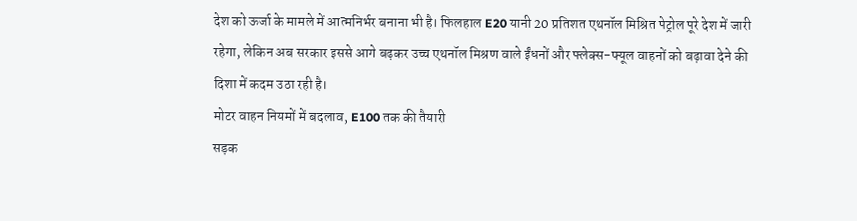देश को ऊर्जा के मामले में आत्मनिर्भर बनाना भी है। फिलहाल E20 यानी 20 प्रतिशत एथनॉल मिश्रित पेट्रोल पूरे देश में जारी रहेगा, लेकिन अब सरकार इससे आगे बढ़कर उच्च एथनॉल मिश्रण वाले ईंधनों और फ्लेक्स-फ्यूल वाहनों को बढ़ावा देने की दिशा में कदम उठा रही है।
मोटर वाहन नियमों में बदलाव, E100 तक की तैयारी
सड़क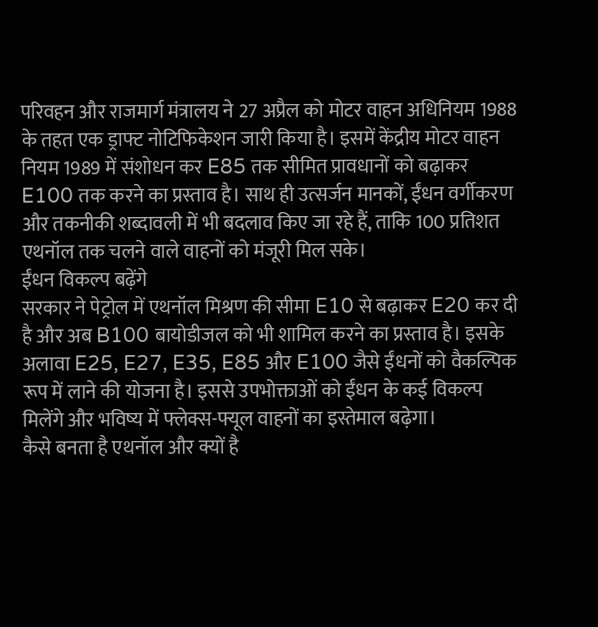परिवहन और राजमार्ग मंत्रालय ने 27 अप्रैल को मोटर वाहन अधिनियम 1988 के तहत एक ड्राफ्ट नोटिफिकेशन जारी किया है। इसमें केंद्रीय मोटर वाहन नियम 1989 में संशोधन कर E85 तक सीमित प्रावधानों को बढ़ाकर E100 तक करने का प्रस्ताव है। साथ ही उत्सर्जन मानकों, ईंधन वर्गीकरण और तकनीकी शब्दावली में भी बदलाव किए जा रहे हैं, ताकि 100 प्रतिशत एथनॉल तक चलने वाले वाहनों को मंजूरी मिल सके।
ईंधन विकल्प बढ़ेंगे
सरकार ने पेट्रोल में एथनॉल मिश्रण की सीमा E10 से बढ़ाकर E20 कर दी है और अब B100 बायोडीजल को भी शामिल करने का प्रस्ताव है। इसके अलावा E25, E27, E35, E85 और E100 जैसे ईंधनों को वैकल्पिक रूप में लाने की योजना है। इससे उपभोक्ताओं को ईंधन के कई विकल्प मिलेंगे और भविष्य में फ्लेक्स-फ्यूल वाहनों का इस्तेमाल बढ़ेगा।
कैसे बनता है एथनॉल और क्यों है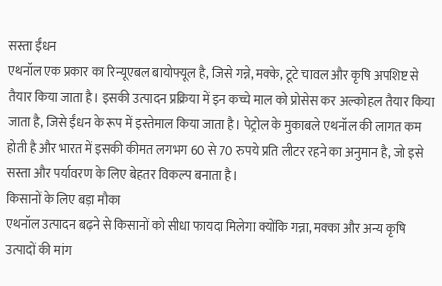सस्ता ईंधन
एथनॉल एक प्रकार का रिन्यूएबल बायोफ्यूल है, जिसे गन्ने, मक्के, टूटे चावल और कृषि अपशिष्ट से तैयार किया जाता है। इसकी उत्पादन प्रक्रिया में इन कच्चे माल को प्रोसेस कर अल्कोहल तैयार किया जाता है, जिसे ईंधन के रूप में इस्तेमाल किया जाता है। पेट्रोल के मुकाबले एथनॉल की लागत कम होती है और भारत में इसकी कीमत लगभग 60 से 70 रुपये प्रति लीटर रहने का अनुमान है, जो इसे सस्ता और पर्यावरण के लिए बेहतर विकल्प बनाता है।
किसानों के लिए बड़ा मौका
एथनॉल उत्पादन बढ़ने से किसानों को सीधा फायदा मिलेगा क्योंकि गन्ना, मक्का और अन्य कृषि उत्पादों की मांग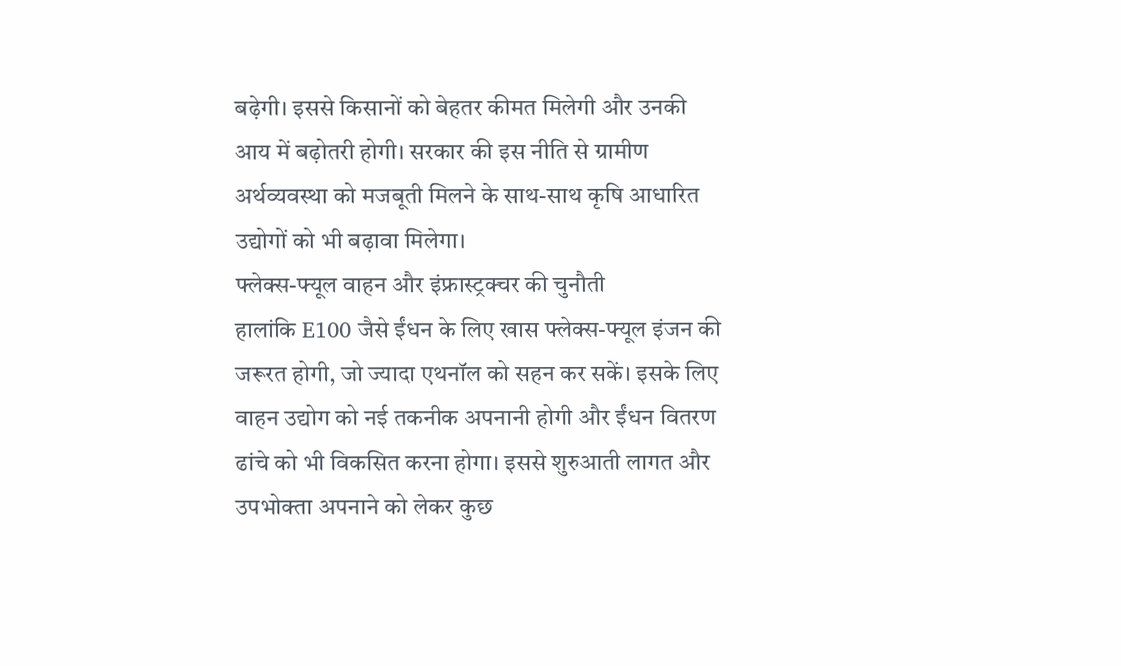बढ़ेगी। इससे किसानों को बेहतर कीमत मिलेगी और उनकी आय में बढ़ोतरी होगी। सरकार की इस नीति से ग्रामीण अर्थव्यवस्था को मजबूती मिलने के साथ-साथ कृषि आधारित उद्योगों को भी बढ़ावा मिलेगा।
फ्लेक्स-फ्यूल वाहन और इंफ्रास्ट्रक्चर की चुनौती
हालांकि E100 जैसे ईंधन के लिए खास फ्लेक्स-फ्यूल इंजन की जरूरत होगी, जो ज्यादा एथनॉल को सहन कर सकें। इसके लिए वाहन उद्योग को नई तकनीक अपनानी होगी और ईंधन वितरण ढांचे को भी विकसित करना होगा। इससे शुरुआती लागत और उपभोक्ता अपनाने को लेकर कुछ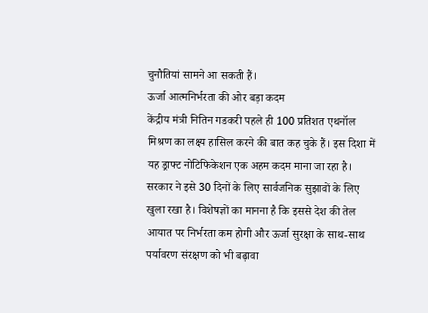चुनौतियां सामने आ सकती हैं।
ऊर्जा आत्मनिर्भरता की ओर बड़ा कदम
केंद्रीय मंत्री नितिन गडकरी पहले ही 100 प्रतिशत एथनॉल मिश्रण का लक्ष्य हासिल करने की बात कह चुके हैं। इस दिशा में यह ड्राफ्ट नोटिफिकेशन एक अहम कदम माना जा रहा है। सरकार ने इसे 30 दिनों के लिए सार्वजनिक सुझावों के लिए खुला रखा है। विशेषज्ञों का मानना है कि इससे देश की तेल आयात पर निर्भरता कम होगी और ऊर्जा सुरक्षा के साथ-साथ पर्यावरण संरक्षण को भी बढ़ावा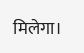मिलेगा।